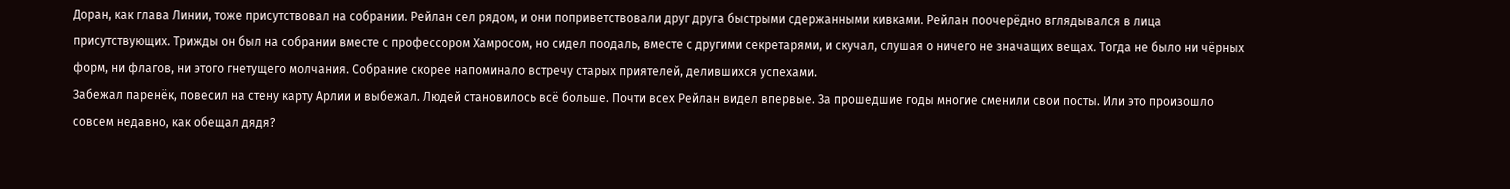Доран, как глава Линии, тоже присутствовал на собрании. Рейлан сел рядом, и они поприветствовали друг друга быстрыми сдержанными кивками. Рейлан поочерёдно вглядывался в лица присутствующих. Трижды он был на собрании вместе с профессором Хамросом, но сидел поодаль, вместе с другими секретарями, и скучал, слушая о ничего не значащих вещах. Тогда не было ни чёрных форм, ни флагов, ни этого гнетущего молчания. Собрание скорее напоминало встречу старых приятелей, делившихся успехами.
Забежал паренёк, повесил на стену карту Арлии и выбежал. Людей становилось всё больше. Почти всех Рейлан видел впервые. За прошедшие годы многие сменили свои посты. Или это произошло совсем недавно, как обещал дядя?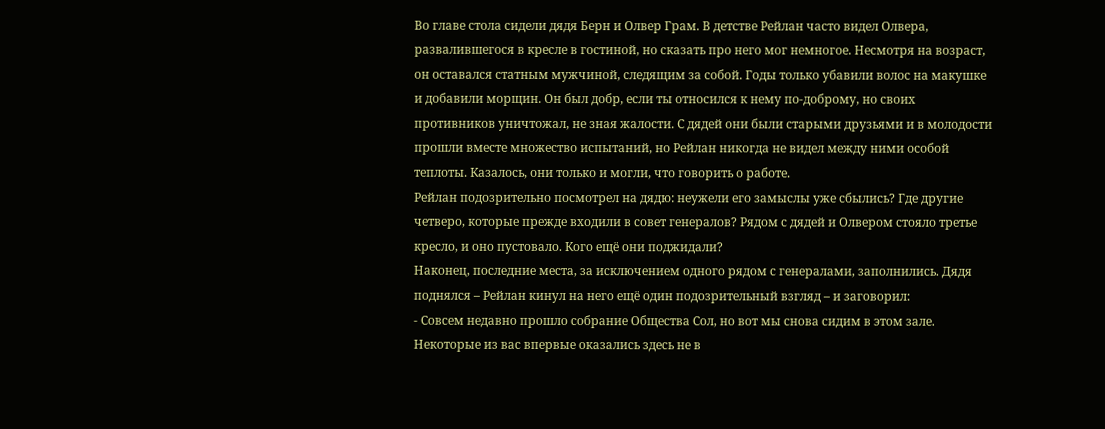Во главе стола сидели дядя Берн и Олвер Грам. В детстве Рейлан часто видел Олвера, развалившегося в кресле в гостиной, но сказать про него мог немногое. Несмотря на возраст, он оставался статным мужчиной, следящим за собой. Годы только убавили волос на макушке и добавили морщин. Он был добр, если ты относился к нему по-доброму, но своих противников уничтожал, не зная жалости. С дядей они были старыми друзьями и в молодости прошли вместе множество испытаний, но Рейлан никогда не видел между ними особой теплоты. Казалось, они только и могли, что говорить о работе.
Рейлан подозрительно посмотрел на дядю: неужели его замыслы уже сбылись? Где другие четверо, которые прежде входили в совет генералов? Рядом с дядей и Олвером стояло третье кресло, и оно пустовало. Кого ещё они поджидали?
Наконец, последние места, за исключением одного рядом с генералами, заполнились. Дядя поднялся – Рейлан кинул на него ещё один подозрительный взгляд – и заговорил:
- Совсем недавно прошло собрание Общества Сол, но вот мы снова сидим в этом зале. Некоторые из вас впервые оказались здесь не в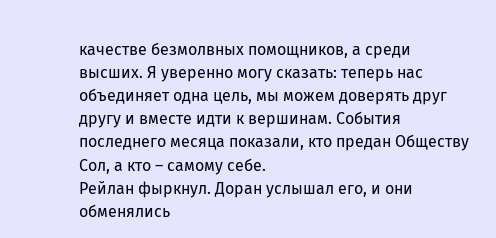качестве безмолвных помощников, а среди высших. Я уверенно могу сказать: теперь нас объединяет одна цель, мы можем доверять друг другу и вместе идти к вершинам. События последнего месяца показали, кто предан Обществу Сол, а кто – самому себе.
Рейлан фыркнул. Доран услышал его, и они обменялись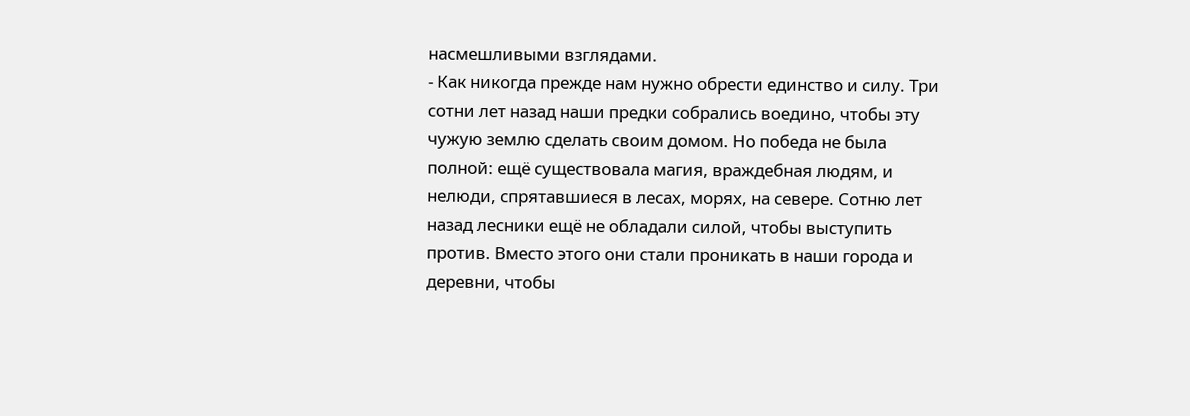насмешливыми взглядами.
- Как никогда прежде нам нужно обрести единство и силу. Три сотни лет назад наши предки собрались воедино, чтобы эту чужую землю сделать своим домом. Но победа не была полной: ещё существовала магия, враждебная людям, и нелюди, спрятавшиеся в лесах, морях, на севере. Сотню лет назад лесники ещё не обладали силой, чтобы выступить против. Вместо этого они стали проникать в наши города и деревни, чтобы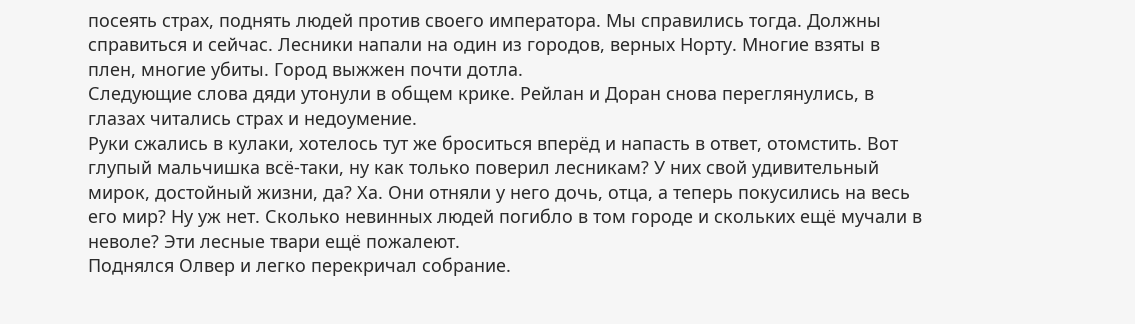посеять страх, поднять людей против своего императора. Мы справились тогда. Должны справиться и сейчас. Лесники напали на один из городов, верных Норту. Многие взяты в плен, многие убиты. Город выжжен почти дотла.
Следующие слова дяди утонули в общем крике. Рейлан и Доран снова переглянулись, в глазах читались страх и недоумение.
Руки сжались в кулаки, хотелось тут же броситься вперёд и напасть в ответ, отомстить. Вот глупый мальчишка всё-таки, ну как только поверил лесникам? У них свой удивительный мирок, достойный жизни, да? Ха. Они отняли у него дочь, отца, а теперь покусились на весь его мир? Ну уж нет. Сколько невинных людей погибло в том городе и скольких ещё мучали в неволе? Эти лесные твари ещё пожалеют.
Поднялся Олвер и легко перекричал собрание.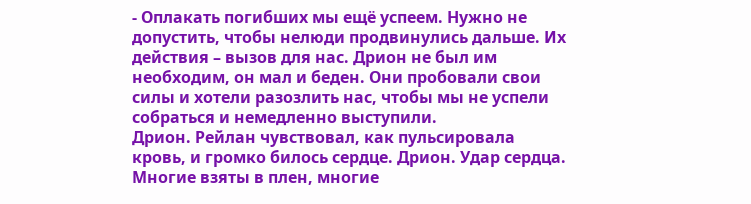- Оплакать погибших мы ещё успеем. Нужно не допустить, чтобы нелюди продвинулись дальше. Их действия – вызов для нас. Дрион не был им необходим, он мал и беден. Они пробовали свои силы и хотели разозлить нас, чтобы мы не успели собраться и немедленно выступили.
Дрион. Рейлан чувствовал, как пульсировала кровь, и громко билось сердце. Дрион. Удар сердца. Многие взяты в плен, многие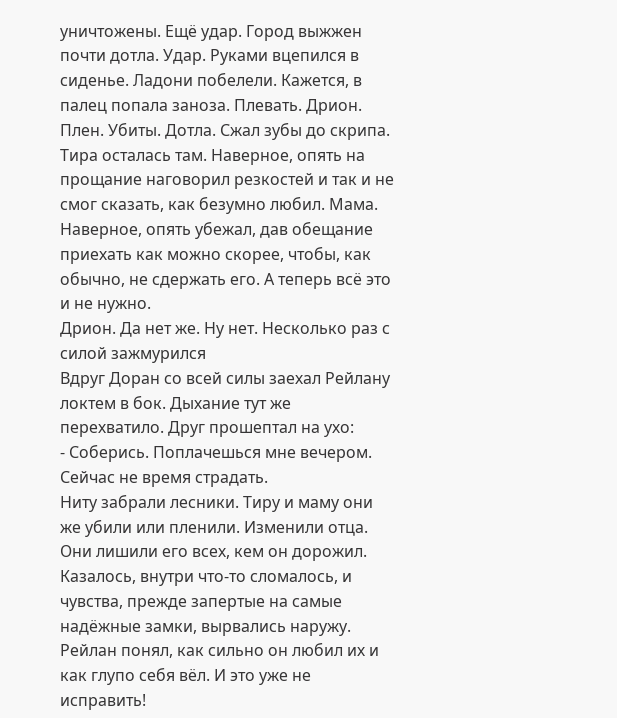уничтожены. Ещё удар. Город выжжен почти дотла. Удар. Руками вцепился в сиденье. Ладони побелели. Кажется, в палец попала заноза. Плевать. Дрион. Плен. Убиты. Дотла. Сжал зубы до скрипа.
Тира осталась там. Наверное, опять на прощание наговорил резкостей и так и не смог сказать, как безумно любил. Мама. Наверное, опять убежал, дав обещание приехать как можно скорее, чтобы, как обычно, не сдержать его. А теперь всё это и не нужно.
Дрион. Да нет же. Ну нет. Несколько раз с силой зажмурился
Вдруг Доран со всей силы заехал Рейлану локтем в бок. Дыхание тут же перехватило. Друг прошептал на ухо:
- Соберись. Поплачешься мне вечером. Сейчас не время страдать.
Ниту забрали лесники. Тиру и маму они же убили или пленили. Изменили отца. Они лишили его всех, кем он дорожил. Казалось, внутри что-то сломалось, и чувства, прежде запертые на самые надёжные замки, вырвались наружу. Рейлан понял, как сильно он любил их и как глупо себя вёл. И это уже не исправить!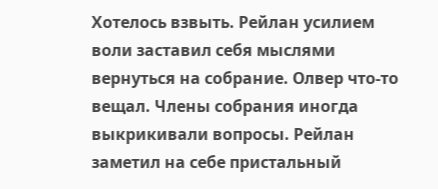Хотелось взвыть. Рейлан усилием воли заставил себя мыслями вернуться на собрание. Олвер что-то вещал. Члены собрания иногда выкрикивали вопросы. Рейлан заметил на себе пристальный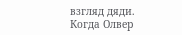взгляд дяди.
Когда Олвер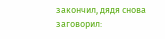закончил, дядя снова заговорил: